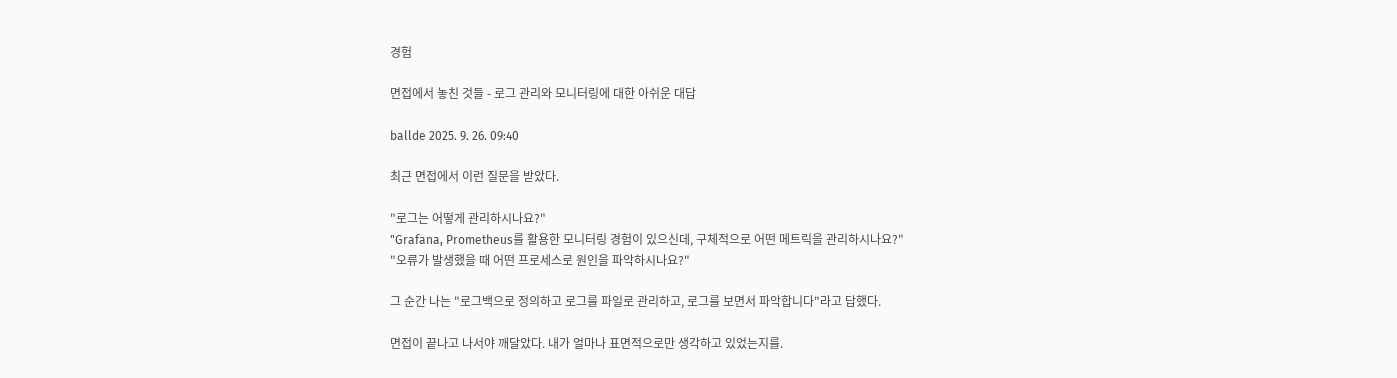경험

면접에서 놓친 것들 - 로그 관리와 모니터링에 대한 아쉬운 대답

ballde 2025. 9. 26. 09:40

최근 면접에서 이런 질문을 받았다.

"로그는 어떻게 관리하시나요?"
"Grafana, Prometheus를 활용한 모니터링 경험이 있으신데, 구체적으로 어떤 메트릭을 관리하시나요?"
"오류가 발생했을 때 어떤 프로세스로 원인을 파악하시나요?"

그 순간 나는 "로그백으로 정의하고 로그를 파일로 관리하고, 로그를 보면서 파악합니다"라고 답했다.

면접이 끝나고 나서야 깨달았다. 내가 얼마나 표면적으로만 생각하고 있었는지를.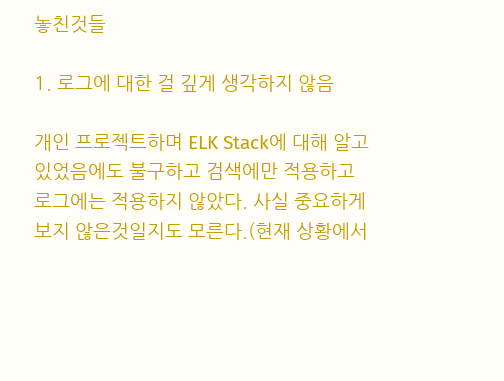놓친것들

1. 로그에 대한 걸 깊게 생각하지 않음

개인 프로젝트하며 ELK Stack에 대해 알고 있었음에도 불구하고 검색에만 적용하고 로그에는 적용하지 않았다. 사실 중요하게 보지 않은것일지도 모른다.(현재 상황에서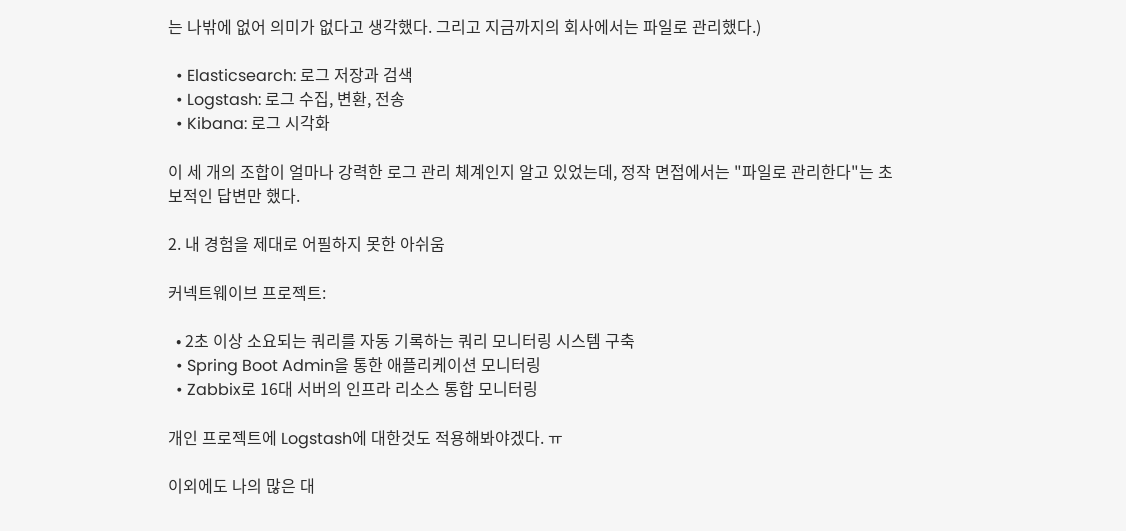는 나밖에 없어 의미가 없다고 생각했다. 그리고 지금까지의 회사에서는 파일로 관리했다.)

  • Elasticsearch: 로그 저장과 검색
  • Logstash: 로그 수집, 변환, 전송
  • Kibana: 로그 시각화

이 세 개의 조합이 얼마나 강력한 로그 관리 체계인지 알고 있었는데, 정작 면접에서는 "파일로 관리한다"는 초보적인 답변만 했다.

2. 내 경험을 제대로 어필하지 못한 아쉬움

커넥트웨이브 프로젝트:

  • 2초 이상 소요되는 쿼리를 자동 기록하는 쿼리 모니터링 시스템 구축
  • Spring Boot Admin을 통한 애플리케이션 모니터링
  • Zabbix로 16대 서버의 인프라 리소스 통합 모니터링

개인 프로젝트에 Logstash에 대한것도 적용해봐야겠다. ㅠ

이외에도 나의 많은 대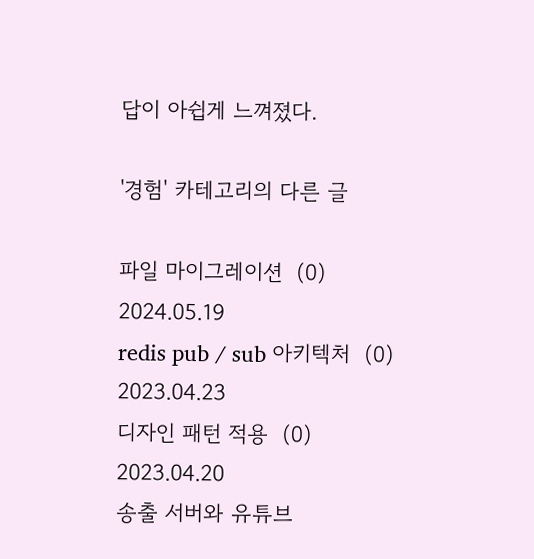답이 아쉽게 느껴졌다.

'경험' 카테고리의 다른 글

파일 마이그레이션  (0) 2024.05.19
redis pub / sub 아키텍처  (0) 2023.04.23
디자인 패턴 적용  (0) 2023.04.20
송출 서버와 유튜브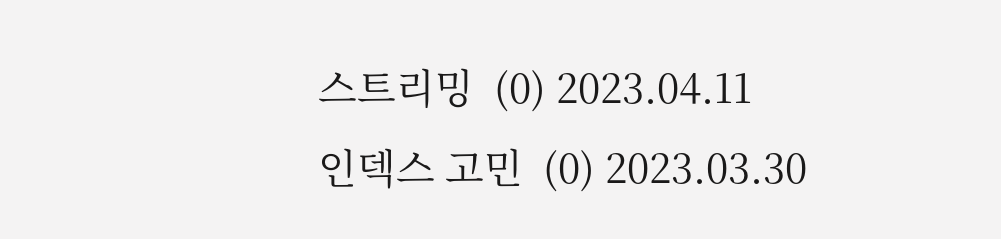스트리밍  (0) 2023.04.11
인덱스 고민  (0) 2023.03.30